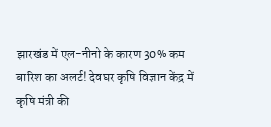झारखंड में एल-नीनो के कारण 30% कम बारिश का अलर्ट! देवघर कृषि विज्ञान केंद्र में कृषि मंत्री की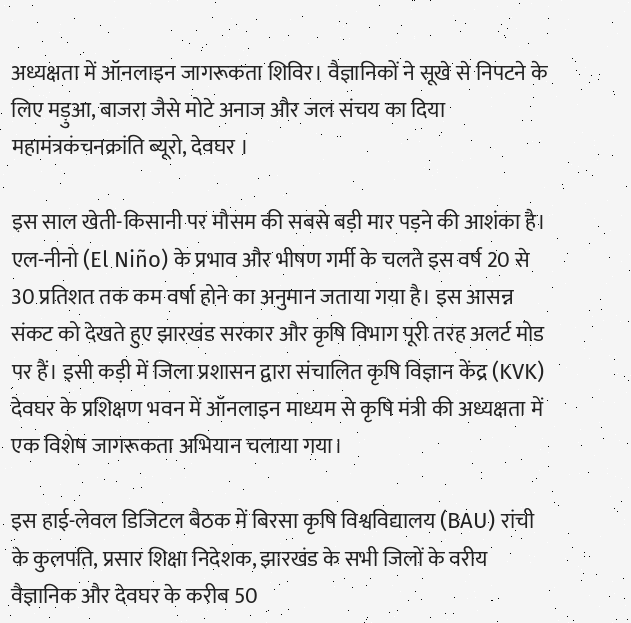अध्यक्षता में ऑनलाइन जागरूकता शिविर। वैज्ञानिकों ने सूखे से निपटने के लिए मड़ुआ, बाजरा जैसे मोटे अनाज और जल संचय का दिया महामंत्रकंचनक्रांति ब्यूरो, देवघर ।

इस साल खेती-किसानी पर मौसम की सबसे बड़ी मार पड़ने की आशंका है। एल-नीनो (El Niño) के प्रभाव और भीषण गर्मी के चलते इस वर्ष 20 से 30 प्रतिशत तक कम वर्षा होने का अनुमान जताया गया है। इस आसन्न संकट को देखते हुए झारखंड सरकार और कृषि विभाग पूरी तरह अलर्ट मोड पर हैं। इसी कड़ी में जिला प्रशासन द्वारा संचालित कृषि विज्ञान केंद्र (KVK) देवघर के प्रशिक्षण भवन में ऑनलाइन माध्यम से कृषि मंत्री की अध्यक्षता में एक विशेष जागरूकता अभियान चलाया गया।

इस हाई-लेवल डिजिटल बैठक में बिरसा कृषि विश्वविद्यालय (BAU) रांची के कुलपति, प्रसार शिक्षा निदेशक, झारखंड के सभी जिलों के वरीय वैज्ञानिक और देवघर के करीब 50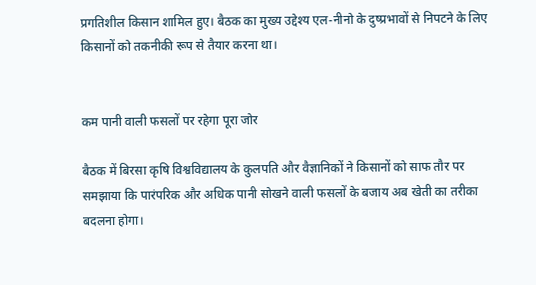प्रगतिशील किसान शामिल हुए। बैठक का मुख्य उद्देश्य एल-नीनो के दुष्प्रभावों से निपटने के लिए किसानों को तकनीकी रूप से तैयार करना था।


कम पानी वाली फसलों पर रहेगा पूरा जोर

बैठक में बिरसा कृषि विश्वविद्यालय के कुलपति और वैज्ञानिकों ने किसानों को साफ तौर पर समझाया कि पारंपरिक और अधिक पानी सोखने वाली फसलों के बजाय अब खेती का तरीका बदलना होगा।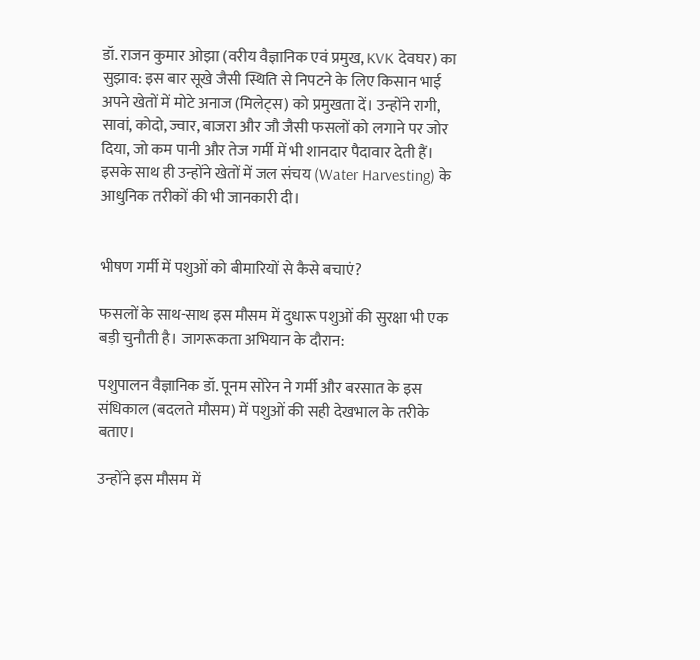डॉ. राजन कुमार ओझा (वरीय वैज्ञानिक एवं प्रमुख, KVK देवघर) का सुझाव: इस बार सूखे जैसी स्थिति से निपटने के लिए किसान भाई अपने खेतों में मोटे अनाज (मिलेट्स) को प्रमुखता दें। उन्होंने रागी, सावां, कोदो, ज्वार, बाजरा और जौ जैसी फसलों को लगाने पर जोर दिया, जो कम पानी और तेज गर्मी में भी शानदार पैदावार देती हैं। इसके साथ ही उन्होंने खेतों में जल संचय (Water Harvesting) के आधुनिक तरीकों की भी जानकारी दी।


भीषण गर्मी में पशुओं को बीमारियों से कैसे बचाएं?

फसलों के साथ-साथ इस मौसम में दुधारू पशुओं की सुरक्षा भी एक बड़ी चुनौती है। जागरूकता अभियान के दौरान:

पशुपालन वैज्ञानिक डॉ. पूनम सोरेन ने गर्मी और बरसात के इस संधिकाल (बदलते मौसम) में पशुओं की सही देखभाल के तरीके बताए।

उन्होंने इस मौसम में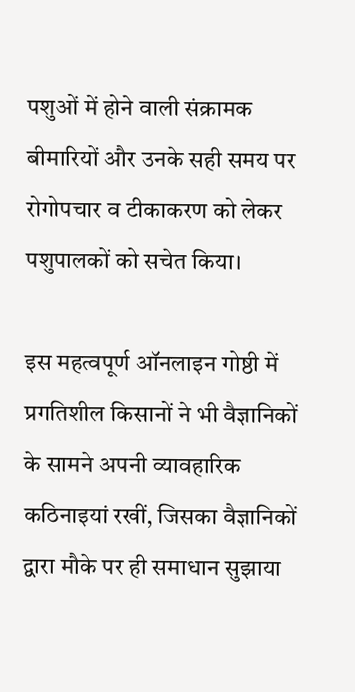पशुओं में होने वाली संक्रामक बीमारियों और उनके सही समय पर रोगोपचार व टीकाकरण को लेकर पशुपालकों को सचेत किया।

इस महत्वपूर्ण ऑनलाइन गोष्ठी में प्रगतिशील किसानों ने भी वैज्ञानिकों के सामने अपनी व्यावहारिक कठिनाइयां रखीं, जिसका वैज्ञानिकों द्वारा मौके पर ही समाधान सुझाया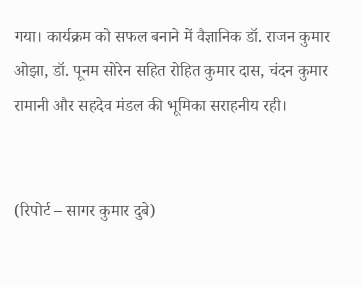गया। कार्यक्रम को सफल बनाने में वैज्ञानिक डॉ. राजन कुमार ओझा, डॉ. पूनम सोरेन सहित रोहित कुमार दास, चंदन कुमार रामानी और सहदेव मंडल की भूमिका सराहनीय रही।


(रिपोर्ट – सागर कुमार दुबे)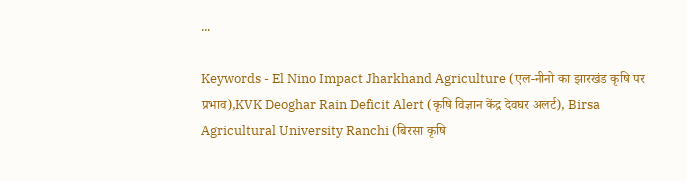...

Keywords - El Nino Impact Jharkhand Agriculture (एल-नीनो का झारखंड कृषि पर प्रभाव),KVK Deoghar Rain Deficit Alert (कृषि विज्ञान केंद्र देवघर अलर्ट), Birsa Agricultural University Ranchi (बिरसा कृषि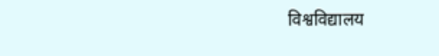विश्वविद्यालय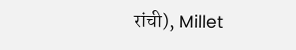रांची), Millet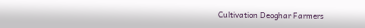Cultivation Deoghar Farmers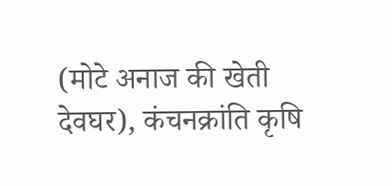(मोटे अनाज की खेती देवघर), कंचनक्रांति कृषि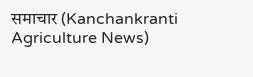समाचार (Kanchankranti Agriculture News)